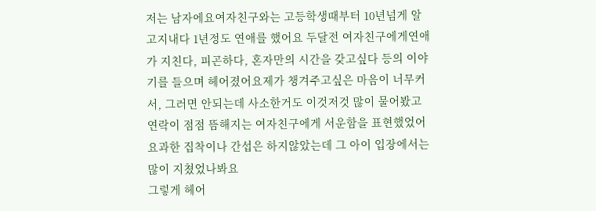저는 남자에요여자친구와는 고등학생때부터 10년넘게 알고지내다 1년정도 연애를 했어요 두달전 여자친구에게연애가 지친다, 피곤하다, 혼자만의 시간을 갖고싶다 등의 이야기를 들으며 헤어졌어요제가 챙겨주고싶은 마음이 너무커서, 그러면 안되는데 사소한거도 이것저것 많이 물어봤고연락이 점점 뜸해지는 여자친구에게 서운함을 표현했었어요과한 집착이나 간섭은 하지않았는데 그 아이 입장에서는 많이 지쳤었나봐요
그렇게 헤어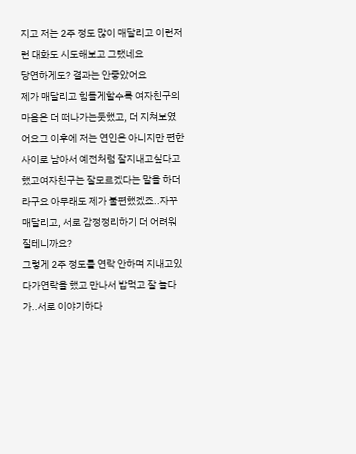지고 저는 2주 정도 많이 매달리고 이런저런 대화도 시도해보고 그랬네요
당연하게도? 결과는 안좋았어요
제가 매달리고 힘들게할수록 여자친구의 마음은 더 떠나가는듯했고, 더 지쳐보였어요그 이후에 저는 연인은 아니지만 편한사이로 남아서 예전처럼 잘지내고싶다고했고여자친구는 잘모르겠다는 말을 하더라구요 아무래도 제가 불편했겠죠..자꾸 매달리고, 서로 감정정리하기 더 어려워질테니까요?
그렇게 2주 정도를 연락 안하며 지내고있다가연락을 했고 만나서 밥먹고 잘 놀다가..서로 이야기하다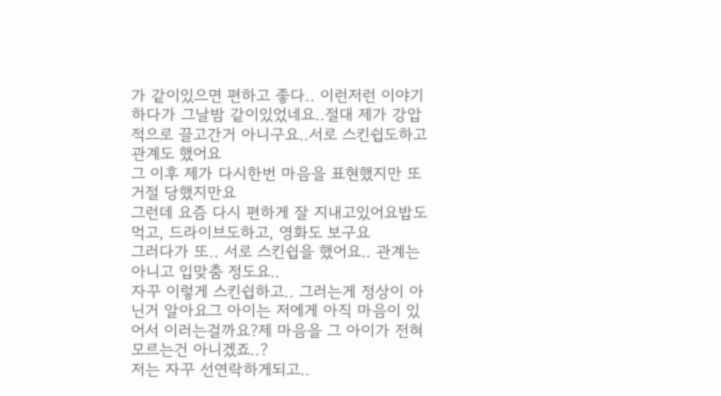가 같이있으면 편하고 좋다.. 이런저런 이야기 하다가 그날밤 같이있었네요..절대 제가 강압적으로 끌고간거 아니구요..서로 스킨쉽도하고 관계도 했어요
그 이후 제가 다시한번 마음을 표현했지만 또 거절 당했지만요
그런데 요즘 다시 편하게 잘 지내고있어요밥도먹고, 드라이브도하고, 영화도 보구요
그러다가 또.. 서로 스킨쉽을 했어요.. 관계는 아니고 입맞춤 정도요..
자꾸 이렇게 스킨쉽하고.. 그러는게 정상이 아닌거 알아요그 아이는 저에게 아직 마음이 있어서 이러는걸까요?제 마음을 그 아이가 전혀 모르는건 아니겠죠..?
저는 자꾸 선연락하게되고..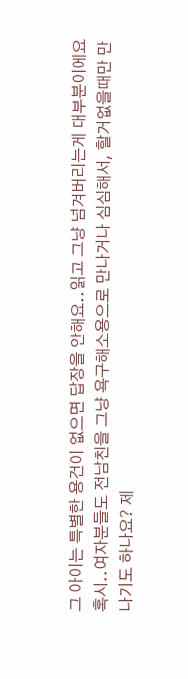그 아이는 특별한 용건이 없으면 답장을 안해요..읽고 그냥 넘겨버리는게 대부분이에요
혹시..여자분들도 전남친을 그냥 욕구해소용으로 만나거나 심심해서, 할거없을때만 만나기도 하나요? 제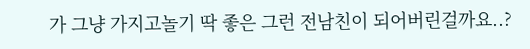가 그냥 가지고놀기 딱 좋은 그런 전남친이 되어버린걸까요..?